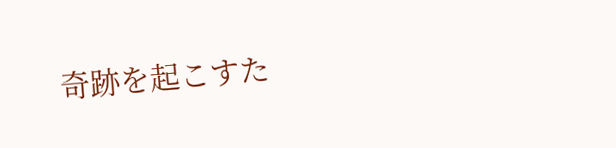奇跡を起こすた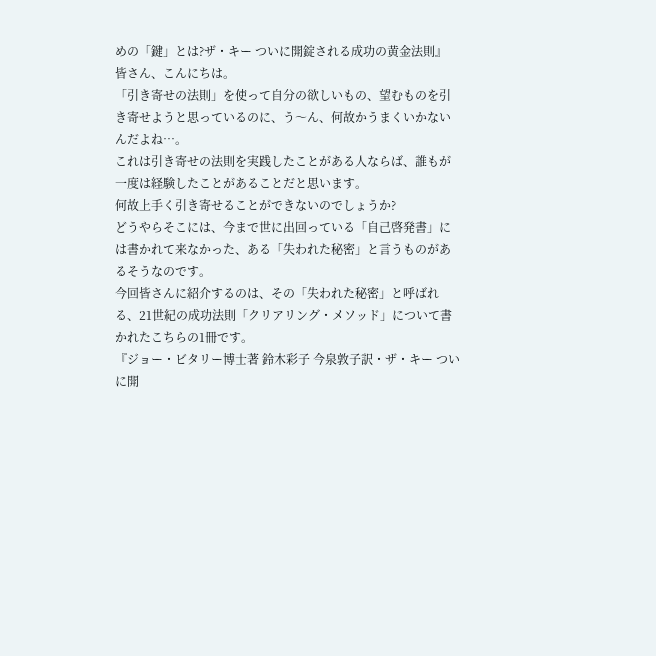めの「鍵」とは?ザ・キー ついに開錠される成功の黄金法則』
皆さん、こんにちは。
「引き寄せの法則」を使って自分の欲しいもの、望むものを引き寄せようと思っているのに、う〜ん、何故かうまくいかないんだよね…。
これは引き寄せの法則を実践したことがある人ならば、誰もが一度は経験したことがあることだと思います。
何故上手く引き寄せることができないのでしょうか?
どうやらそこには、今まで世に出回っている「自己啓発書」には書かれて来なかった、ある「失われた秘密」と言うものがあるそうなのです。
今回皆さんに紹介するのは、その「失われた秘密」と呼ばれる、21世紀の成功法則「クリアリング・メソッド」について書かれたこちらの1冊です。
『ジョー・ビタリー博士著 鈴木彩子 今泉敦子訳・ザ・キー ついに開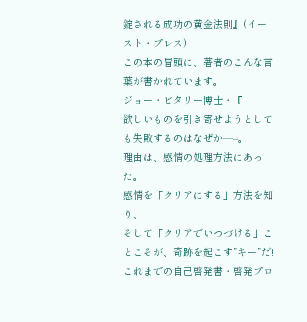錠される成功の黄金法則』(イースト・プレス)
この本の冒頭に、著者のこんな言葉が書かれています。
ジョー・ビタリー博士・『
欲しいものを引き寄せようとしても失敗するのはなぜか—–。
理由は、感情の処理方法にあった。
感情を「クリアにする」方法を知り、
そして「クリアでいつづける」ことこそが、奇跡を起こす”キー”だ!
これまでの自己啓発書・啓発プロ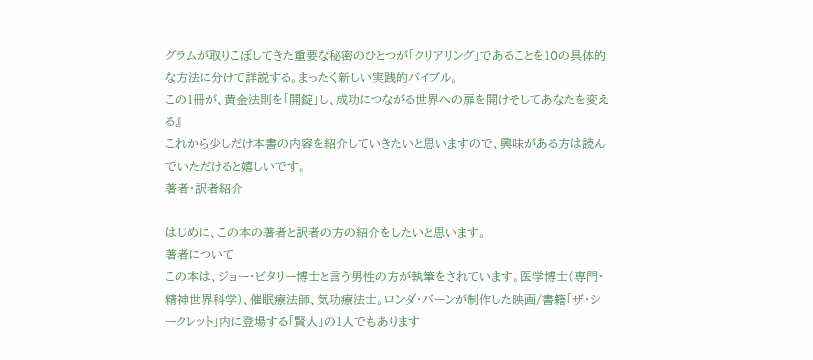グラムが取りこぼしてきた重要な秘密のひとつが「クリアリング」であることを10の具体的な方法に分けて詳説する。まったく新しい実践的バイブル。
この1冊が、黄金法則を「開錠」し、成功につながる世界への扉を開けそしてあなたを変える』
これから少しだけ本書の内容を紹介していきたいと思いますので、興味がある方は読んでいただけると嬉しいです。
著者・訳者紹介

はじめに、この本の著者と訳者の方の紹介をしたいと思います。
著者について
この本は、ジョー・ビタリー博士と言う男性の方が執筆をされています。医学博士(専門・精神世界科学)、催眠療法師、気功療法士。ロンダ・バーンが制作した映画/書籍「ザ・シークレット」内に登場する「賢人」の1人でもあります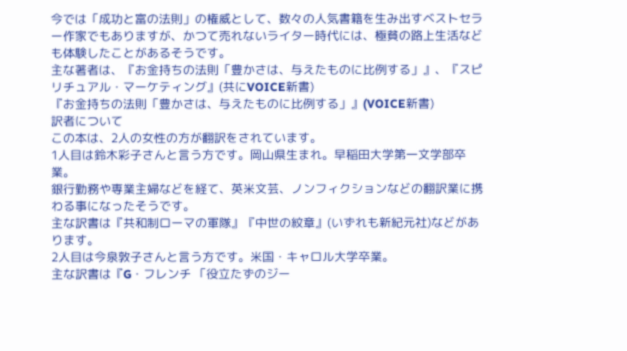今では「成功と富の法則」の権威として、数々の人気書籍を生み出すベストセラー作家でもありますが、かつて売れないライター時代には、極貧の路上生活なども体験したことがあるそうです。
主な著者は、『お金持ちの法則「豊かさは、与えたものに比例する」』、『スピリチュアル・マーケティング』(共にVOICE新書)
『お金持ちの法則「豊かさは、与えたものに比例する」』(VOICE新書)
訳者について
この本は、2人の女性の方が翻訳をされています。
1人目は鈴木彩子さんと言う方です。岡山県生まれ。早稲田大学第一文学部卒業。
銀行勤務や専業主婦などを経て、英米文芸、ノンフィクションなどの翻訳業に携わる事になったそうです。
主な訳書は『共和制ローマの軍隊』『中世の紋章』(いずれも新紀元社)などがあります。
2人目は今泉敦子さんと言う方です。米国・キャロル大学卒業。
主な訳書は『G・フレンチ 「役立たずのジー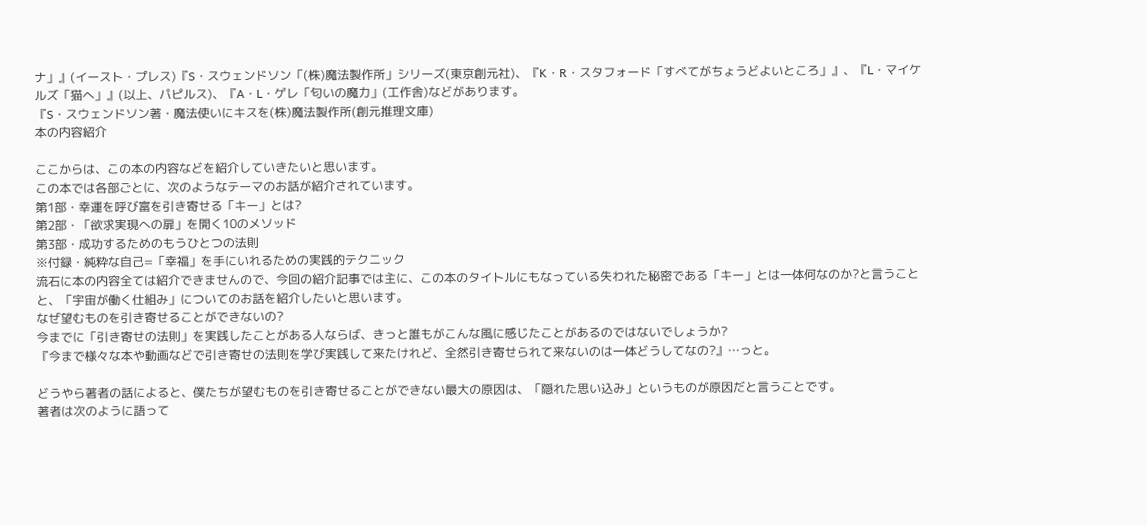ナ」』(イースト・プレス)『S・スウェンドソン「(株)魔法製作所」シリーズ(東京創元社)、『K・R・スタフォード「すべてがちょうどよいところ」』、『L・マイケルズ「猫へ」』(以上、パピルス)、『A・L・ゲレ「匂いの魔力」(工作舎)などがあります。
『S・スウェンドソン著・魔法使いにキスを(株)魔法製作所(創元推理文庫)
本の内容紹介

ここからは、この本の内容などを紹介していきたいと思います。
この本では各部ごとに、次のようなテーマのお話が紹介されています。
第1部・幸運を呼び富を引き寄せる「キー」とは?
第2部・「欲求実現への扉」を開く10のメソッド
第3部・成功するためのもうひとつの法則
※付録・純粋な自己=「幸福」を手にいれるための実践的テクニック
流石に本の内容全ては紹介できませんので、今回の紹介記事では主に、この本のタイトルにもなっている失われた秘密である「キー」とは一体何なのか?と言うことと、「宇宙が働く仕組み」についてのお話を紹介したいと思います。
なぜ望むものを引き寄せることができないの?
今までに「引き寄せの法則」を実践したことがある人ならば、きっと誰もがこんな風に感じたことがあるのではないでしょうか?
『今まで様々な本や動画などで引き寄せの法則を学び実践して来たけれど、全然引き寄せられて来ないのは一体どうしてなの?』…っと。

どうやら著者の話によると、僕たちが望むものを引き寄せることができない最大の原因は、「隠れた思い込み」というものが原因だと言うことです。
著者は次のように語って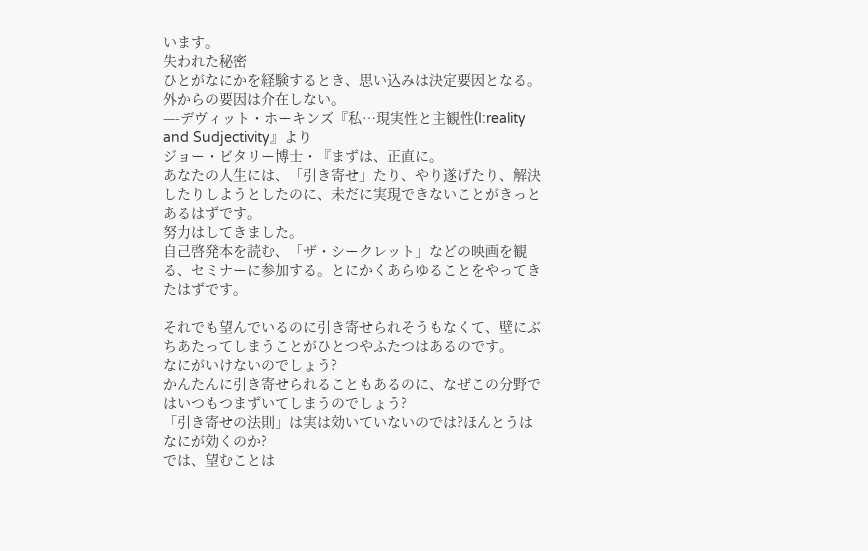います。
失われた秘密
ひとがなにかを経験するとき、思い込みは決定要因となる。外からの要因は介在しない。
—-デヴィット・ホーキンズ『私…現実性と主観性(I:reality and Sudjectivity』より
ジョー・ビタリー博士・『まずは、正直に。
あなたの人生には、「引き寄せ」たり、やり遂げたり、解決したりしようとしたのに、未だに実現できないことがきっとあるはずです。
努力はしてきました。
自己啓発本を読む、「ザ・シークレット」などの映画を観る、セミナーに参加する。とにかくあらゆることをやってきたはずです。

それでも望んでいるのに引き寄せられそうもなくて、壁にぶちあたってしまうことがひとつやふたつはあるのです。
なにがいけないのでしょう?
かんたんに引き寄せられることもあるのに、なぜこの分野ではいつもつまずいてしまうのでしょう?
「引き寄せの法則」は実は効いていないのでは?ほんとうはなにが効くのか?
では、望むことは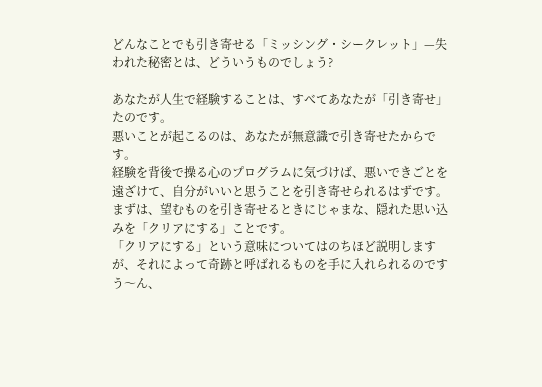どんなことでも引き寄せる「ミッシング・シークレット」—失われた秘密とは、どういうものでしょう?

あなたが人生で経験することは、すべてあなたが「引き寄せ」たのです。
悪いことが起こるのは、あなたが無意識で引き寄せたからです。
経験を背後で操る心のプログラムに気づけば、悪いできごとを遠ざけて、自分がいいと思うことを引き寄せられるはずです。
まずは、望むものを引き寄せるときにじゃまな、隠れた思い込みを「クリアにする」ことです。
「クリアにする」という意味についてはのちほど説明しますが、それによって奇跡と呼ばれるものを手に入れられるのです
う〜ん、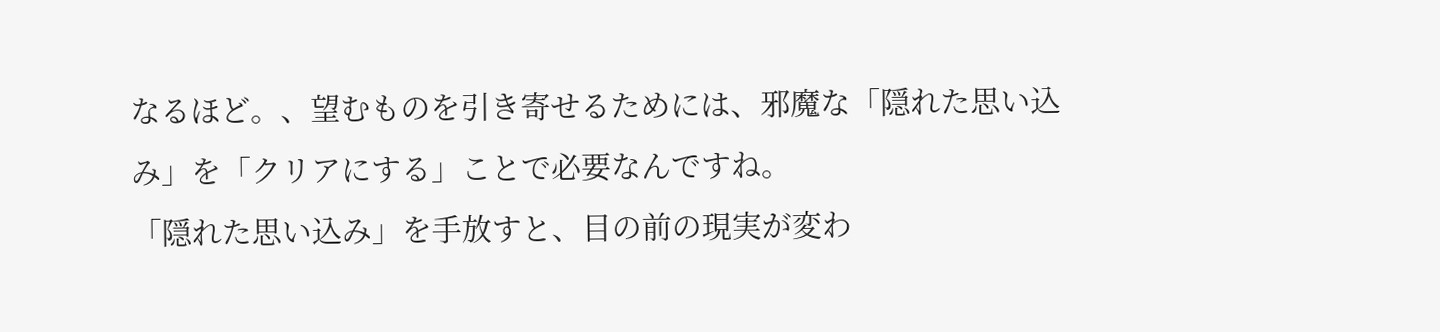なるほど。、望むものを引き寄せるためには、邪魔な「隠れた思い込み」を「クリアにする」ことで必要なんですね。
「隠れた思い込み」を手放すと、目の前の現実が変わ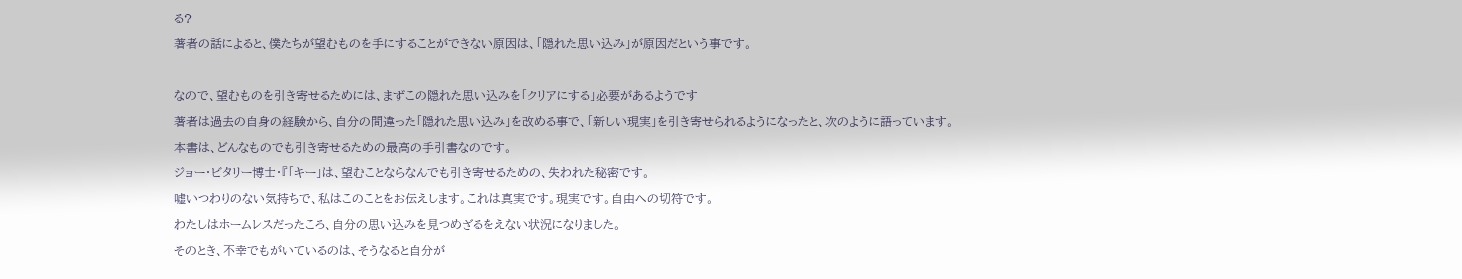る?
著者の話によると、僕たちが望むものを手にすることができない原因は、「隠れた思い込み」が原因だという事です。

なので、望むものを引き寄せるためには、まずこの隠れた思い込みを「クリアにする」必要があるようです
著者は過去の自身の経験から、自分の間違った「隠れた思い込み」を改める事で、「新しい現実」を引き寄せられるようになったと、次のように語っています。
本書は、どんなものでも引き寄せるための最高の手引書なのです。
ジョー・ビタリー博士・『「キー」は、望むことならなんでも引き寄せるための、失われた秘密です。
嘘いつわりのない気持ちで、私はこのことをお伝えします。これは真実です。現実です。自由への切符です。
わたしはホームレスだったころ、自分の思い込みを見つめざるをえない状況になりました。
そのとき、不幸でもがいているのは、そうなると自分が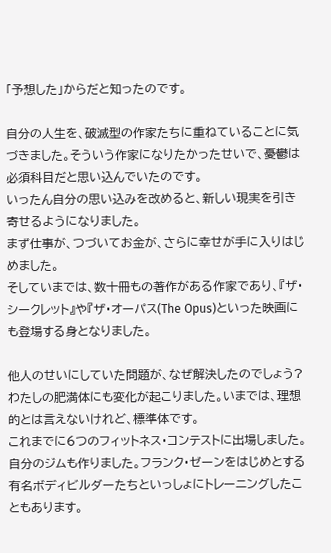「予想した」からだと知ったのです。

自分の人生を、破滅型の作家たちに重ねていることに気づきました。そういう作家になりたかったせいで、憂鬱は必須科目だと思い込んでいたのです。
いったん自分の思い込みを改めると、新しい現実を引き寄せるようになりました。
まず仕事が、つづいてお金が、さらに幸せが手に入りはじめました。
そしていまでは、数十冊もの著作がある作家であり、『ザ・シークレット』や『ザ・オーパス(The Opus)といった映画にも登場する身となりました。

他人のせいにしていた問題が、なぜ解決したのでしょう?
わたしの肥満体にも変化が起こりました。いまでは、理想的とは言えないけれど、標準体です。
これまでに6つのフィットネス・コンテストに出場しました。自分のジムも作りました。フランク・ゼーンをはじめとする有名ボディビルダーたちといっしょにトレーニングしたこともあります。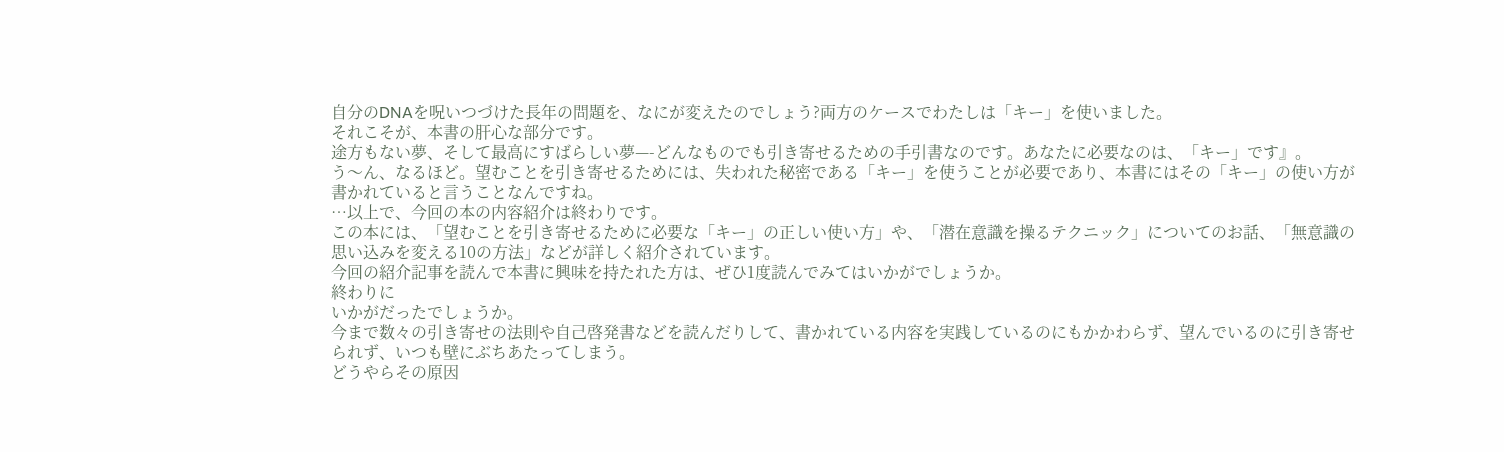自分のDNAを呪いつづけた長年の問題を、なにが変えたのでしょう?両方のケースでわたしは「キー」を使いました。
それこそが、本書の肝心な部分です。
途方もない夢、そして最高にすばらしい夢—-どんなものでも引き寄せるための手引書なのです。あなたに必要なのは、「キー」です』。
う〜ん、なるほど。望むことを引き寄せるためには、失われた秘密である「キー」を使うことが必要であり、本書にはその「キー」の使い方が書かれていると言うことなんですね。
…以上で、今回の本の内容紹介は終わりです。
この本には、「望むことを引き寄せるために必要な「キー」の正しい使い方」や、「潜在意識を操るテクニック」についてのお話、「無意識の思い込みを変える10の方法」などが詳しく紹介されています。
今回の紹介記事を読んで本書に興味を持たれた方は、ぜひ1度読んでみてはいかがでしょうか。
終わりに
いかがだったでしょうか。
今まで数々の引き寄せの法則や自己啓発書などを読んだりして、書かれている内容を実践しているのにもかかわらず、望んでいるのに引き寄せられず、いつも壁にぶちあたってしまう。
どうやらその原因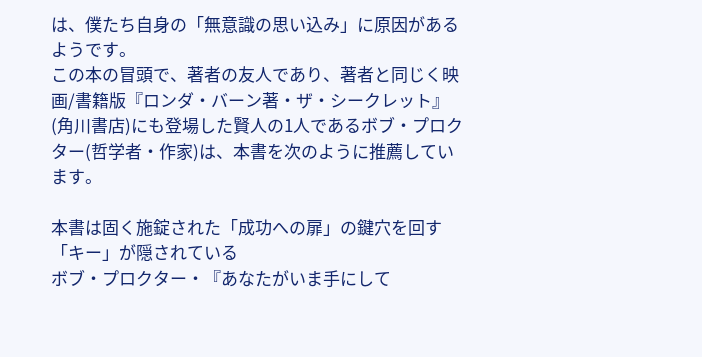は、僕たち自身の「無意識の思い込み」に原因があるようです。
この本の冒頭で、著者の友人であり、著者と同じく映画/書籍版『ロンダ・バーン著・ザ・シークレット』(角川書店)にも登場した賢人の1人であるボブ・プロクター(哲学者・作家)は、本書を次のように推薦しています。

本書は固く施錠された「成功への扉」の鍵穴を回す「キー」が隠されている
ボブ・プロクター・『あなたがいま手にして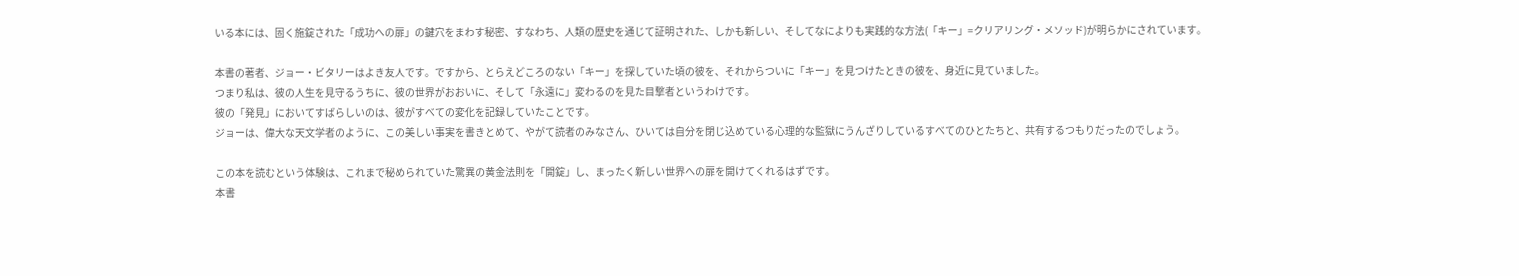いる本には、固く施錠された「成功への扉」の鍵穴をまわす秘密、すなわち、人類の歴史を通じて証明された、しかも新しい、そしてなによりも実践的な方法(「キー」=クリアリング・メソッド)が明らかにされています。

本書の著者、ジョー・ビタリーはよき友人です。ですから、とらえどころのない「キー」を探していた頃の彼を、それからついに「キー」を見つけたときの彼を、身近に見ていました。
つまり私は、彼の人生を見守るうちに、彼の世界がおおいに、そして「永遠に」変わるのを見た目撃者というわけです。
彼の「発見」においてすばらしいのは、彼がすべての変化を記録していたことです。
ジョーは、偉大な天文学者のように、この美しい事実を書きとめて、やがて読者のみなさん、ひいては自分を閉じ込めている心理的な監獄にうんざりしているすべてのひとたちと、共有するつもりだったのでしょう。

この本を読むという体験は、これまで秘められていた驚異の黄金法則を「開錠」し、まったく新しい世界への扉を開けてくれるはずです。
本書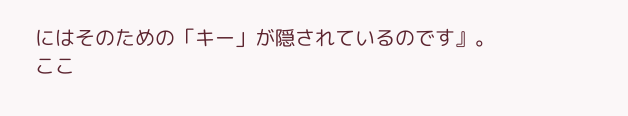にはそのための「キー」が隠されているのです』。
ここ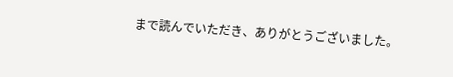まで読んでいただき、ありがとうございました。